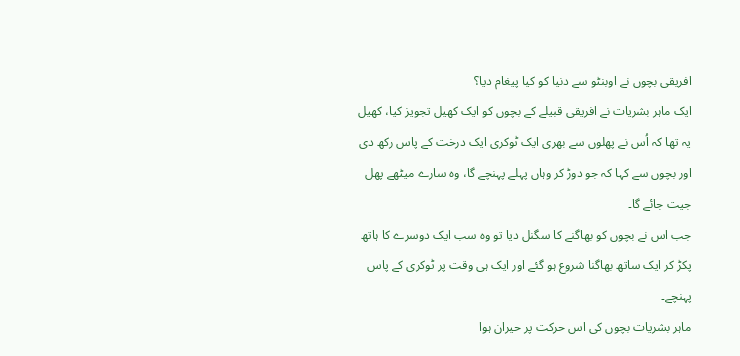افریقی بچوں نے اوبنٹو سے دنیا کو کیا پیغام دیا؟
ایک ماہر بشریات نے افریقی قبیلے کے بچوں کو ایک کھیل تجویز کیا، کھیل یہ تھا کہ اُس نے پھلوں سے بھری ایک ٹوکری ایک درخت کے پاس رکھ دی اور بچوں سے کہا کہ جو دوڑ کر وہاں پہلے پہنچے گا، وہ سارے میٹھے پھل جیت جائے گا۔
جب اس نے بچوں کو بھاگنے کا سگنل دیا تو وہ سب ایک دوسرے کا ہاتھ پکڑ کر ایک ساتھ بھاگنا شروع ہو گئے اور ایک ہی وقت پر ٹوکری کے پاس پہنچے۔
ماہر بشریات بچوں کی اس حرکت پر حیران ہوا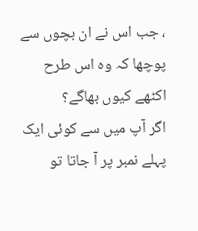، جب اس نے ان بچوں سے پوچھا کہ وہ اس طرح اکٹھے کیوں بھاگے؟
اگر آپ میں سے کوئی ایک پہلے نمبر پر آ جاتا تو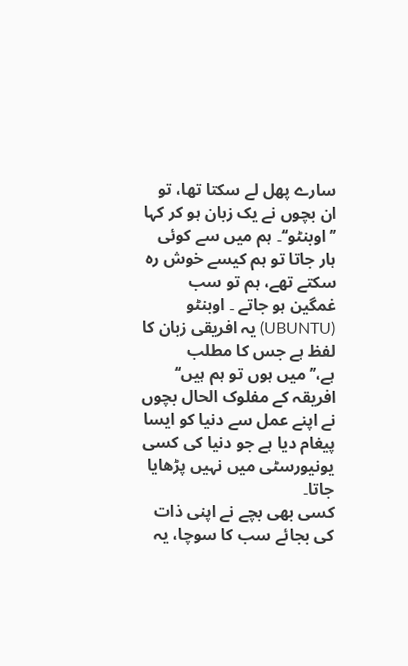سارے پھل لے سکتا تھا، تو ان بچوں نے یک زبان ہو کر کہا ’’اوبنٹو‘‘۔ ہم میں سے کوئی ہار جاتا تو ہم کیسے خوش رہ سکتے تھے، ہم تو سب غمگین ہو جاتے ۔ اوبنٹو (UBUNTU) یہ افریقی زبان کا لفظ ہے جس کا مطلب ہے،’’میں ہوں تو ہم ہیں‘‘
افریقہ کے مفلوک الحال بچوں نے اپنے عمل سے دنیا کو ایسا پیغام دیا ہے جو دنیا کی کسی یونیورسٹی میں نہیں پڑھایا جاتا۔
کسی بھی بچے نے اپنی ذات کی بجائے سب کا سوچا، یہ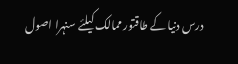درس دنیا کے طاقتور ممالک کیلئے سنہرا اصول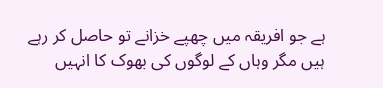ہے جو افریقہ میں چھپے خزانے تو حاصل کر رہے ہیں مگر وہاں کے لوگوں کی بھوک کا انہیں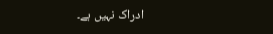ادراک نہیں ہے۔